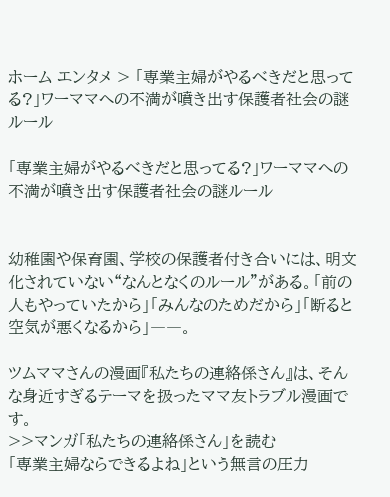ホーム エンタメ > 「専業主婦がやるべきだと思ってる?」ワーママへの不満が噴き出す保護者社会の謎ルール

「専業主婦がやるべきだと思ってる?」ワーママへの不満が噴き出す保護者社会の謎ルール


幼稚園や保育園、学校の保護者付き合いには、明文化されていない“なんとなくのルール”がある。「前の人もやっていたから」「みんなのためだから」「断ると空気が悪くなるから」――。

ツムママさんの漫画『私たちの連絡係さん』は、そんな身近すぎるテーマを扱ったママ友トラブル漫画です。
>>マンガ「私たちの連絡係さん」を読む
「専業主婦ならできるよね」という無言の圧力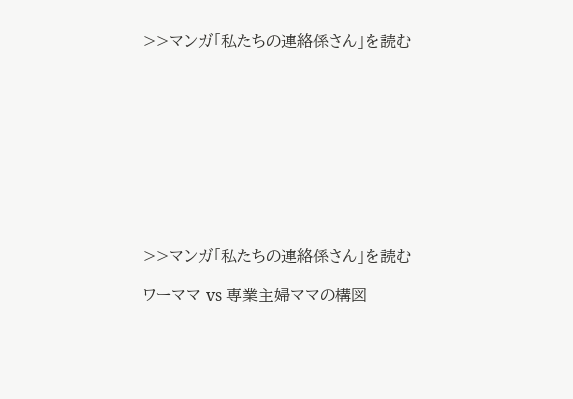>>マンガ「私たちの連絡係さん」を読む










>>マンガ「私たちの連絡係さん」を読む

ワーママ vs 専業主婦ママの構図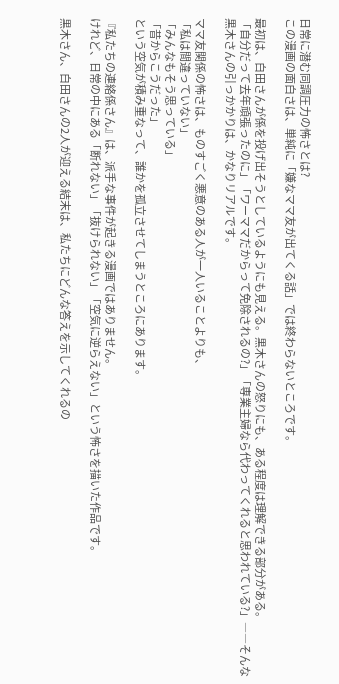日常に潜む同調圧力の怖さとは?
この漫画の面白さは、単純に「嫌なママ友が出てくる話」では終わらないところです。

最初は、白田さんが係を投げ出そうとしているようにも見える。黒木さんの怒りにも、ある程度は理解できる部分がある。
「自分だって去年頑張ったのに」「ワーママだからって免除されるの?」「専業主婦なら代わってくれると思われている?」――そんな黒木さんの引っかかりは、かなりリアルです。

ママ友関係の怖さは、ものすごく悪意のある人が一人いることよりも、
「私は間違っていない」
「みんなもそう思っている」
「昔からこうだった」
という空気が積み重なって、誰かを孤立させてしまうところにあります。

『私たちの連絡係さん』は、派手な事件が起きる漫画ではありません。
けれど、日常の中にある「断れない」「抜けられない」「空気に逆らえない」という怖さを描いた作品です。

黒木さん、白田さんの2人が迎える結末は、私たちにどんな答えを示してくれるの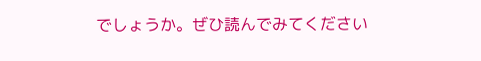でしょうか。ぜひ読んでみてください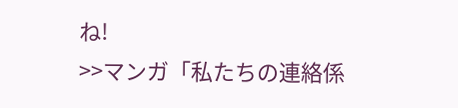ね!
>>マンガ「私たちの連絡係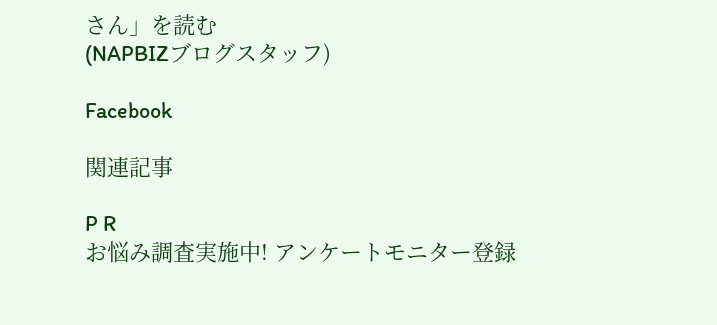さん」を読む
(NAPBIZブログスタッフ)

Facebook

関連記事

P R
お悩み調査実施中! アンケートモニター登録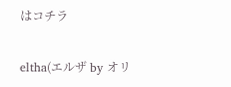はコチラ

eltha(エルザ by オリ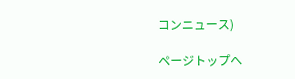コンニュース)

ページトップへ